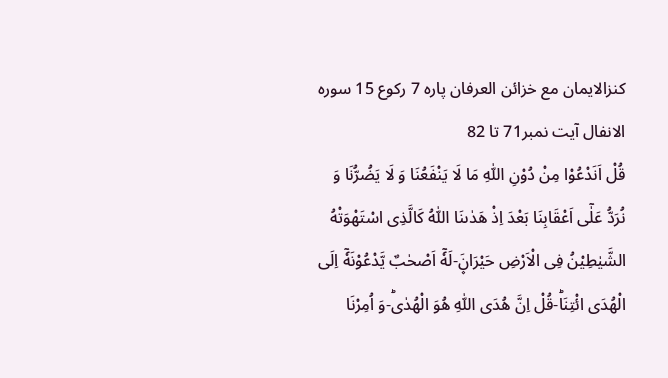کنزالایمان مع خزائن العرفان پارہ 7 رکوع 15 سورہ الانفال آیت نمبر71 تا 82
قُلْ اَنَدْعُوْا مِنْ دُوْنِ اللّٰهِ مَا لَا یَنْفَعُنَا وَ لَا یَضُرُّنَا وَ نُرَدُّ عَلٰۤى اَعْقَابِنَا بَعْدَ اِذْ هَدٰىنَا اللّٰهُ كَالَّذِی اسْتَهْوَتْهُ الشَّیٰطِیْنُ فِی الْاَرْضِ حَیْرَانَ۪-لَهٗۤ اَصْحٰبٌ یَّدْعُوْنَهٗۤ اِلَى الْهُدَى ائْتِنَاؕ-قُلْ اِنَّ هُدَى اللّٰهِ هُوَ الْهُدٰىؕ-وَ اُمِرْنَا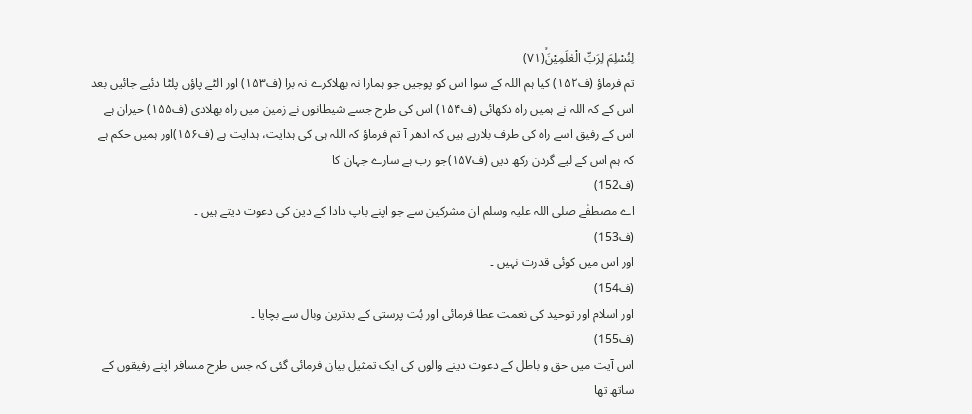لِنُسْلِمَ لِرَبِّ الْعٰلَمِیْنَۙ(۷۱)
تم فرماؤ (ف۱۵۲) کیا ہم اللہ کے سوا اس کو پوجیں جو ہمارا نہ بھلاکرے نہ برا (ف۱۵۳) اور الٹے پاؤں پلٹا دئیے جائیں بعد اس کے کہ اللہ نے ہمیں راہ دکھائی (ف۱۵۴) اس کی طرح جسے شیطانوں نے زمین میں راہ بھلادی (ف۱۵۵) حیران ہے اس کے رفیق اسے راہ کی طرف بلارہے ہیں کہ ادھر آ تم فرماؤ کہ اللہ ہی کی ہدایت، ہدایت ہے (ف۱۵۶)اور ہمیں حکم ہے کہ ہم اس کے لیے گردن رکھ دیں (ف۱۵۷)جو رب ہے سارے جہان کا
(ف152)
اے مصطفٰے صلی اللہ علیہ وسلم ان مشرکین سے جو اپنے باپ دادا کے دین کی دعوت دیتے ہیں ۔
(ف153)
اور اس میں کوئی قدرت نہیں ۔
(ف154)
اور اسلام اور توحید کی نعمت عطا فرمائی اور بُت پرستی کے بدترین وبال سے بچایا ۔
(ف155)
اس آیت میں حق و باطل کے دعوت دینے والوں کی ایک تمثیل بیان فرمائی گئی کہ جس طرح مسافر اپنے رفیقوں کے ساتھ تھا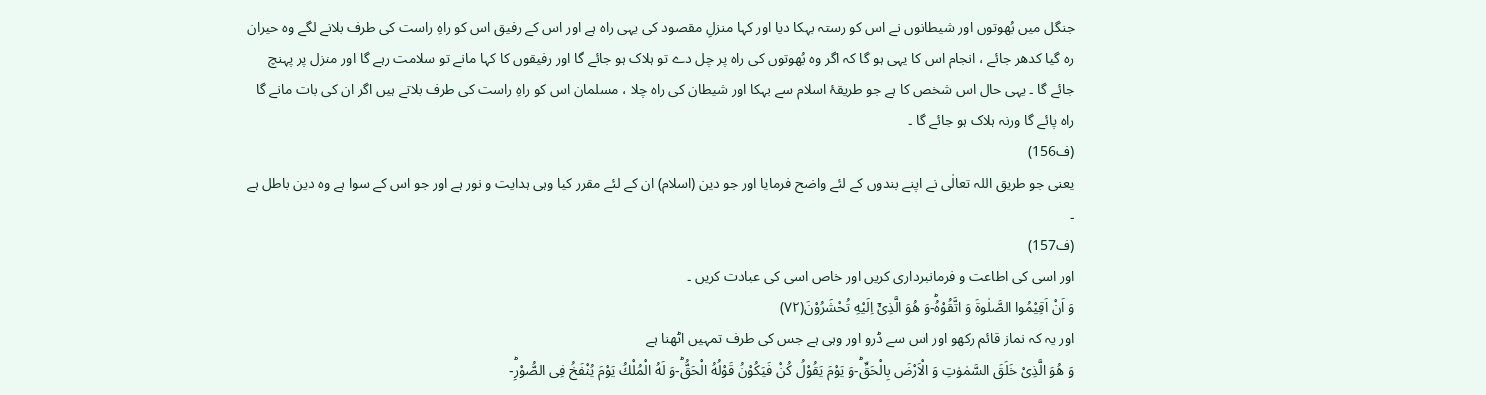جنگل میں بُھوتوں اور شیطانوں نے اس کو رستہ بہکا دیا اور کہا منزلِ مقصود کی یہی راہ ہے اور اس کے رفیق اس کو راہِ راست کی طرف بلانے لگے وہ حیران رہ گیا کدھر جائے ، انجام اس کا یہی ہو گا کہ اگر وہ بُھوتوں کی راہ پر چل دے تو ہلاک ہو جائے گا اور رفیقوں کا کہا مانے تو سلامت رہے گا اور منزل پر پہنچ جائے گا ۔ یہی حال اس شخص کا ہے جو طریقۂ اسلام سے بہکا اور شیطان کی راہ چلا ، مسلمان اس کو راہِ راست کی طرف بلاتے ہیں اگر ان کی بات مانے گا راہ پائے گا ورنہ ہلاک ہو جائے گا ۔
(ف156)
یعنی جو طریق اللہ تعالٰی نے اپنے بندوں کے لئے واضح فرمایا اور جو دین (اسلام) ان کے لئے مقرر کیا وہی ہدایت و نور ہے اور جو اس کے سوا ہے وہ دین باطل ہے ۔
(ف157)
اور اسی کی اطاعت و فرمانبرداری کریں اور خاص اسی کی عبادت کریں ۔
وَ اَنْ اَقِیْمُوا الصَّلٰوةَ وَ اتَّقُوْهُؕ-وَ هُوَ الَّذِیْۤ اِلَیْهِ تُحْشَرُوْنَ(۷۲)
اور یہ کہ نماز قائم رکھو اور اس سے ڈرو اور وہی ہے جس کی طرف تمہیں اٹھنا ہے
وَ هُوَ الَّذِیْ خَلَقَ السَّمٰوٰتِ وَ الْاَرْضَ بِالْحَقِّؕ-وَ یَوْمَ یَقُوْلُ كُنْ فَیَكُوْنُ قَوْلُهُ الْحَقُّؕ-وَ لَهُ الْمُلْكُ یَوْمَ یُنْفَخُ فِی الصُّوْرِؕ-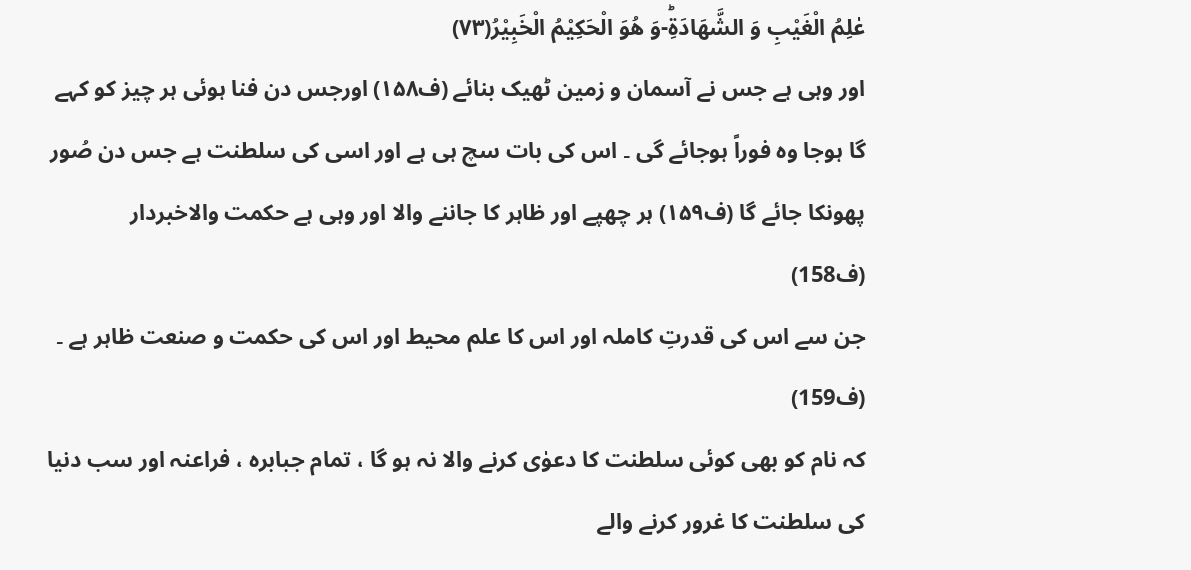عٰلِمُ الْغَیْبِ وَ الشَّهَادَةِؕ-وَ هُوَ الْحَكِیْمُ الْخَبِیْرُ(۷۳)
اور وہی ہے جس نے آسمان و زمین ٹھیک بنائے (ف۱۵۸) اورجس دن فنا ہوئی ہر چیز کو کہے گا ہوجا وہ فوراً ہوجائے گی ۔ اس کی بات سچ ہی ہے اور اسی کی سلطنت ہے جس دن صُور پھونکا جائے گا (ف۱۵۹) ہر چھپے اور ظاہر کا جاننے والا اور وہی ہے حکمت والاخبردار
(ف158)
جن سے اس کی قدرتِ کاملہ اور اس کا علم محیط اور اس کی حکمت و صنعت ظاہر ہے ۔
(ف159)
کہ نام کو بھی کوئی سلطنت کا دعوٰی کرنے والا نہ ہو گا ، تمام جبابرہ ، فراعنہ اور سب دنیا کی سلطنت کا غرور کرنے والے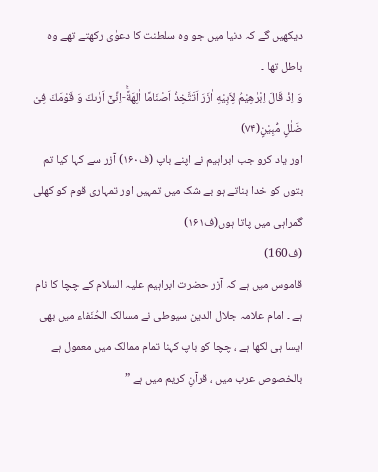دیکھیں گے کہ دنیا میں جو وہ سلطنت کا دعوٰی رکھتے تھے وہ باطل تھا ۔
وَ اِذْ قَالَ اِبْرٰهِیْمُ لِاَبِیْهِ اٰزَرَ اَتَتَّخِذُ اَصْنَامًا اٰلِهَةًۚ-اِنِّیْۤ اَرٰىكَ وَ قَوْمَكَ فِیْ ضَلٰلٍ مُّبِیْنٍ(۷۴)
اور یاد کرو جب ابراہیم نے اپنے باپ (ف۱۶۰) آزر سے کہا کیا تم بتوں کو خدا بناتے ہو بے شک میں تمہیں اور تمہاری قوم کو کھلی گمراہی میں پاتا ہوں(ف۱۶۱)
(ف160)
قاموس میں ہے کہ آزر حضرت ابراہیم علیہ السلام کے چچا کا نام ہے ۔ امام علامہ جلال الدین سیوطی نے مسالک الحُنَفاء میں بھی ایسا ہی لکھا ہے ، چچا کو باپ کہنا تمام ممالک میں معمول ہے بالخصوص عرب میں ، قرآنِ کریم میں ہے ”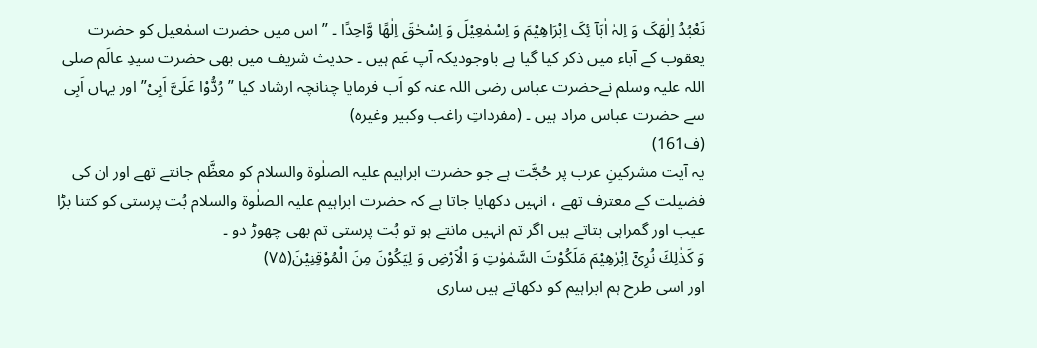نَعْبُدُ اِلٰھَکَ وَ اِلہٰ اٰبَآ ئِکَ اِبْرَاھِیْمَ وَ اِسْمٰعِیْلَ وَ اِسْحٰقَ اِلٰھًا وَّاحِدًا ۔ ” اس میں حضرت اسمٰعیل کو حضرت یعقوب کے آباء میں ذکر کیا گیا ہے باوجودیکہ آپ عَم ہیں ۔ حدیث شریف میں بھی حضرت سیدِ عالَم صلی اللہ علیہ وسلم نےحضرت عباس رضی اللہ عنہ کو اَب فرمایا چنانچہ ارشاد کیا ” رُدُّوْا عَلَیَّ اَبِیْ” اور یہاں اَبِی سے حضرت عباس مراد ہیں ۔ (مفرداتِ راغب وکبیر وغیرہ)
(ف161)
یہ آیت مشرکینِ عرب پر حُجَّت ہے جو حضرت ابراہیم علیہ الصلٰوۃ والسلام کو معظَّم جانتے تھے اور ان کی فضیلت کے معترف تھے ، انہیں دکھایا جاتا ہے کہ حضرت ابراہیم علیہ الصلٰوۃ والسلام بُت پرستی کو کتنا بڑا عیب اور گمراہی بتاتے ہیں اگر تم انہیں مانتے ہو تو بُت پرستی تم بھی چھوڑ دو ۔
وَ كَذٰلِكَ نُرِیْۤ اِبْرٰهِیْمَ مَلَكُوْتَ السَّمٰوٰتِ وَ الْاَرْضِ وَ لِیَكُوْنَ مِنَ الْمُوْقِنِیْنَ(۷۵)
اور اسی طرح ہم ابراہیم کو دکھاتے ہیں ساری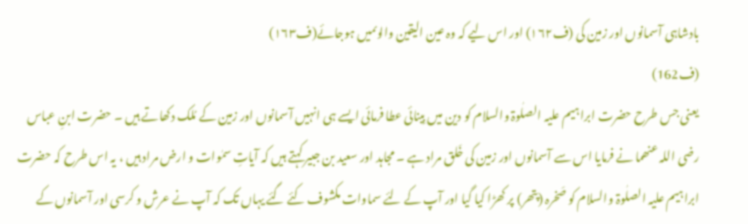بادشاہی آسمانوں اور زمین کی (ف۱۶۲) اور اس لیے کہ وہ عین الیقین والوںمیں ہوجائے(ف۱۶۳)
(ف162)
یعنی جس طرح حضرت ابراہیم علیہ الصلٰوۃ والسلام کو دین میں بِینائی عطا فرمائی ایسے ہی انہیں آسمانوں اور زمین کے مُلک دکھاتے ہیں ۔ حضرت ابنِ عباس رضی اللہ عنھما نے فرمایا اس سے آسمانوں اور زمین کی خَلق مراد ہے ۔ مجاہد اور سعید بن جبیر کہتے ہیں کہ آیاتِ سمٰوات و ارض مراد ہیں ، یہ اس طرح کہ حضرت ابراہیم علیہ الصلٰوۃ والسلام کو صَخرہ (پتھر) پر کھڑا کیا گیا اور آپ کے لئے سماوات مکشوف کئے گئے یہاں تک کہ آپ نے عرش و کرسی اور آسمانوں کے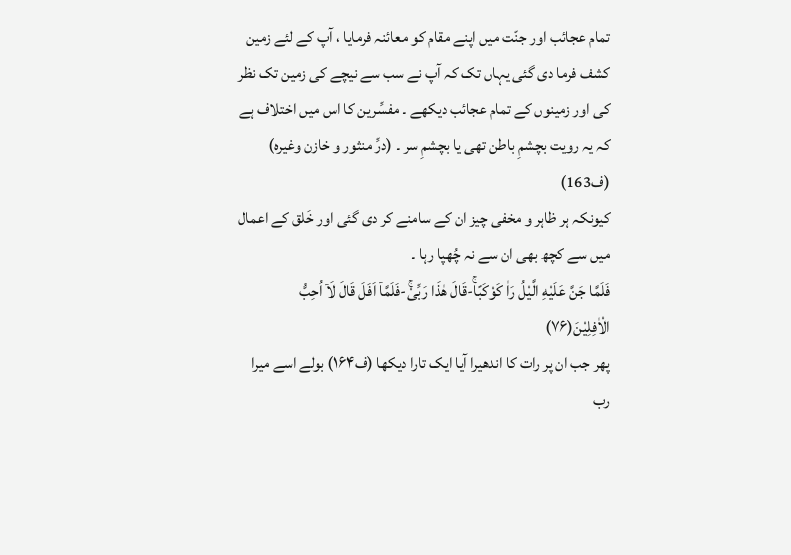تمام عجائب اور جنّت میں اپنے مقام کو معائنہ فرمایا ، آپ کے لئے زمین کشف فرما دی گئی یہاں تک کہ آپ نے سب سے نیچے کی زمین تک نظر کی اور زمینوں کے تمام عجائب دیکھے ۔ مفسِّرین کا اس میں اختلاف ہے کہ یہ رویت بچشمِ باطن تھی یا بچشمِ سر ۔ (درِّ منثور و خازن وغیرہ)
(ف163)
کیونکہ ہر ظاہر و مخفی چیز ان کے سامنے کر دی گئی اور خَلق کے اعمال میں سے کچھ بھی ان سے نہ چُھپا رہا ۔
فَلَمَّا جَنَّ عَلَیْهِ الَّیْلُ رَاٰ كَوْكَبًاۚ-قَالَ هٰذَا رَبِّیْۚ-فَلَمَّاۤ اَفَلَ قَالَ لَاۤ اُحِبُّ الْاٰفِلِیْنَ(۷۶)
پھر جب ان پر رات کا اندھیرا آیا ایک تارا دیکھا (ف۱۶۴) بولے اسے میرا رب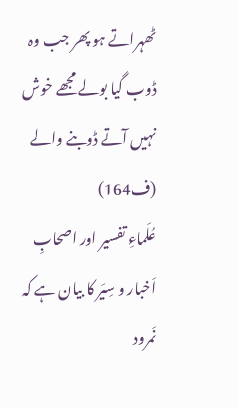ٹھہراتے ہو پھر جب وہ ڈوب گیا بولے مجھے خوش نہیں آتے ڈوبنے والے
(ف164)
عُلَماءِ تفسیر اور اصحابِ اَخبار و سِیَر کا بیان ہے کہ نَمرود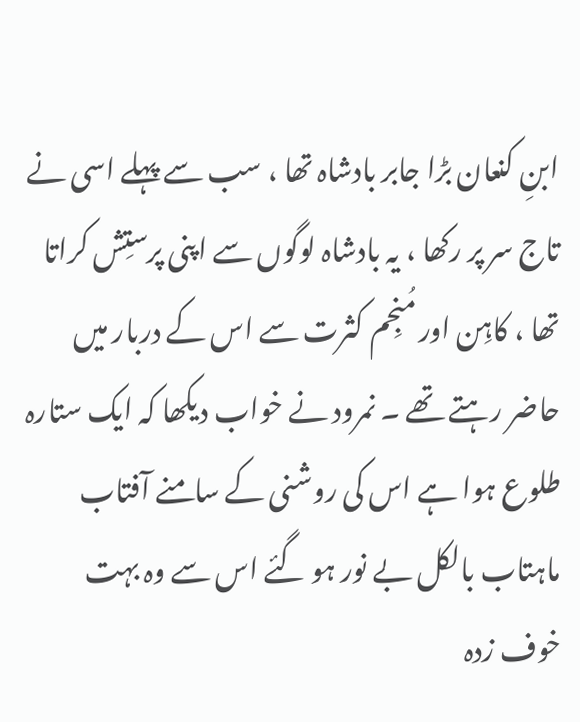ابنِ کنعان بڑا جابر بادشاہ تھا ، سب سے پہلے اسی نے تاج سر پر رکھا ، یہ بادشاہ لوگوں سے اپنی پرستِش کراتا تھا ، کاہِن اور مُنجِم کثرت سے اس کے دربار میں حاضر رہتے تھے ۔ نمرود نے خواب دیکھا کہ ایک ستارہ طلوع ہوا ہے اس کی روشنی کے سامنے آفتاب ماہتاب بالکل بے نور ہو گئے اس سے وہ بہت خوف زدہ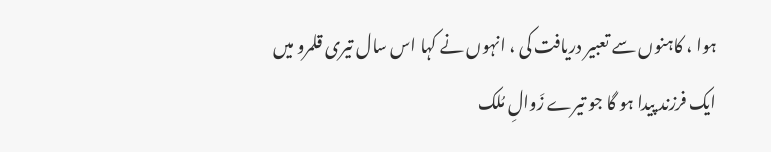ہوا ، کاہنوں سے تعبیر دریافت کی ، انہوں نے کہا اس سال تیری قلمرو میں ایک فرزند پیدا ہو گا جو تیرے زَوالِ مُلک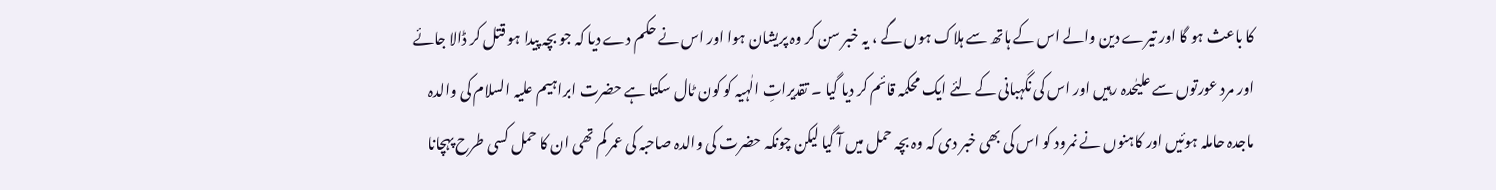کا باعث ہو گا اور تیرے دین والے اس کے ہاتھ سے ہلاک ہوں گے ، یہ خبر سن کر وہ پریشان ہوا اور اس نے حکم دے دیا کہ جو بچہ پیدا ہو قتل کر ڈالا جائے اور مرد عورتوں سے علیٰحدہ رہیں اور اس کی نگہبانی کے لئے ایک محکمہ قائم کر دیا گیا ۔ تقدیراتِ الٰہیہ کو کون ٹال سکتا ہے حضرت ابراہیم علیہ السلام کی والدہ ماجدہ حاملہ ہوئیں اور کاہنوں نے نمرود کو اس کی بھی خبر دی کہ وہ بچہ حمل میں آ گیا لیکن چونکہ حضرت کی والدہ صاحبہ کی عمر کم تھی ان کا حمل کسی طرح پہچانا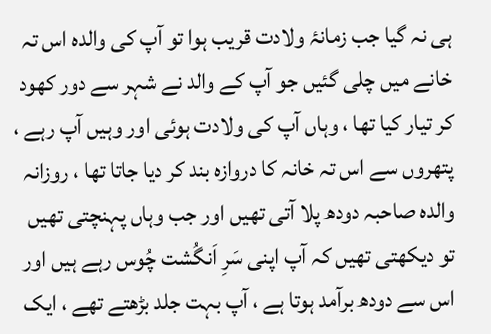ہی نہ گیا جب زمانۂ ولادت قریب ہوا تو آپ کی والدہ اس تہ خانے میں چلی گئیں جو آپ کے والد نے شہر سے دور کھود کر تیار کیا تھا ، وہاں آپ کی ولادت ہوئی اور وہیں آپ رہے ، پتھروں سے اس تہ خانہ کا دروازہ بند کر دیا جاتا تھا ، روزانہ والدہ صاحبہ دودھ پلا آتی تھیں اور جب وہاں پہنچتی تھیں تو دیکھتی تھیں کہ آپ اپنی سَرِ اَنگُشت چُوس رہے ہیں اور اس سے دودھ برآمد ہوتا ہے ، آپ بہت جلد بڑھتے تھے ، ایک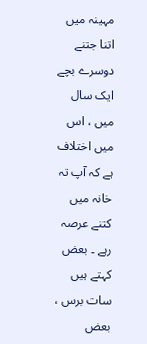مہینہ میں اتنا جتنے دوسرے بچے ایک سال میں ، اس میں اختلاف ہے کہ آپ تہ خانہ میں کتنے عرصہ رہے ۔ بعض کہتے ہیں سات برس ، بعض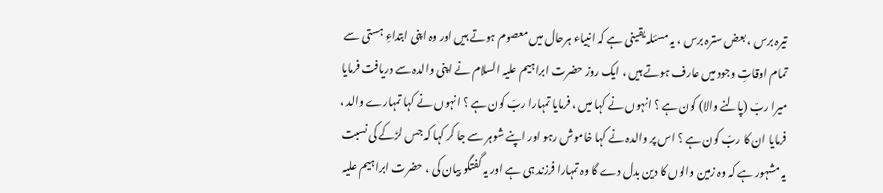تیرہ برس ، بعض سترہ برس ، یہ مسئلہ یقینی ہے کہ انبیاء ہرحال میں معصوم ہوتے ہیں اور وہ اپنی ابتداءِ ہستی سے تمام اوقاتِ وجود میں عارف ہوتے ہیں ، ایک روز حضرت ابراہیم علیہ السلام نے اپنی والدہ سے دریافت فرمایا میرا ربّ (پالنے والا) کون ہے ؟ انہوں نے کہا میں ، فرمایا تمہارا ربّ کون ہے ؟ انہوں نے کہا تمہارے والد ، فرمایا ان کا ربّ کون ہے ؟ اس پر والدہ نے کہا خاموش رہو اور اپنے شوہر سے جا کر کہا کہ جس لڑکے کی نسبت یہ مشہور ہے کہ وہ زمین والوں کا دین بدل دے گا وہ تمہارا فرزند ہی ہے اور یہ گفتگو بیان کی ، حضرت ابراہیم علیہ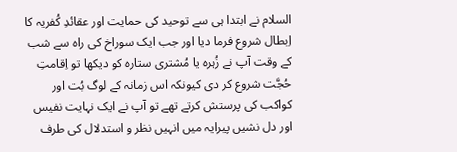السلام نے ابتدا ہی سے توحید کی حمایت اور عقائدِ کُفریہ کا اِبطال شروع فرما دیا اور جب ایک سوراخ کی راہ سے شب کے وقت آپ نے زُہرہ یا مُشتری ستارہ کو دیکھا تو اِقامتِ حُجَّت شروع کر دی کیونکہ اس زمانہ کے لوگ بُت اور کواکب کی پرستش کرتے تھے تو آپ نے ایک نہایت نفیس اور دل نشیں پیرایہ میں انہیں نظر و استدلال کی طرف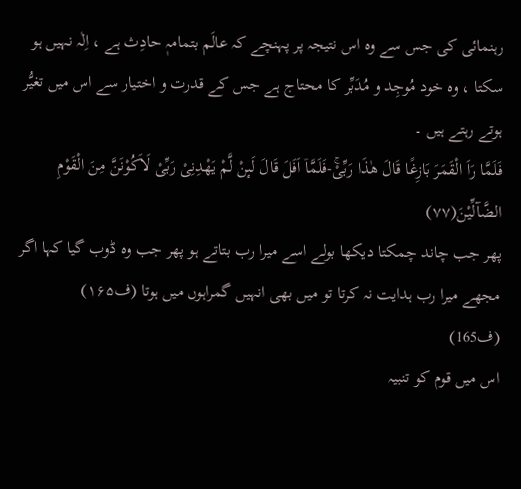رہنمائی کی جس سے وہ اس نتیجہ پر پہنچے کہ عالَم بتمامہٖ حادِث ہے ، اِلٰہ نہیں ہو سکتا ، وہ خود مُوجِد و مُدَبِّر کا محتاج ہے جس کے قدرت و اختیار سے اس میں تغیُّر ہوتے رہتے ہیں ۔
فَلَمَّا رَاَ الْقَمَرَ بَازِغًا قَالَ هٰذَا رَبِّیْۚ-فَلَمَّاۤ اَفَلَ قَالَ لَىٕنْ لَّمْ یَهْدِنِیْ رَبِّیْ لَاَكُوْنَنَّ مِنَ الْقَوْمِ الضَّآلِّیْنَ(۷۷)
پھر جب چاند چمکتا دیکھا بولے اسے میرا رب بتاتے ہو پھر جب وہ ڈوب گیا کہا اگر مجھے میرا رب ہدایت نہ کرتا تو میں بھی انہیں گمراہوں میں ہوتا (ف۱۶۵)
(ف165)
اس میں قوم کو تنبیہ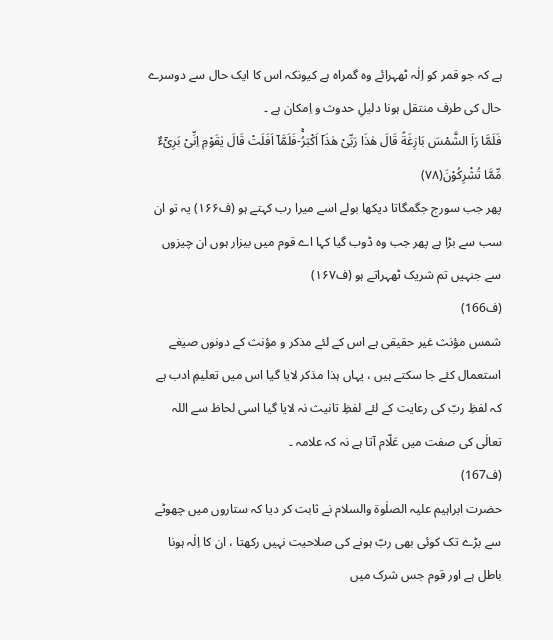ہے کہ جو قمر کو اِلٰہ ٹھہرائے وہ گمراہ ہے کیونکہ اس کا ایک حال سے دوسرے حال کی طرف منتقل ہونا دلیلِ حدوث و اِمکان ہے ۔
فَلَمَّا رَاَ الشَّمْسَ بَازِغَةً قَالَ هٰذَا رَبِّیْ هٰذَاۤ اَكْبَرُۚ-فَلَمَّاۤ اَفَلَتْ قَالَ یٰقَوْمِ اِنِّیْ بَرِیْٓءٌ مِّمَّا تُشْرِكُوْنَ(۷۸)
پھر جب سورج جگمگاتا دیکھا بولے اسے میرا رب کہتے ہو (ف۱۶۶) یہ تو ان سب سے بڑا ہے پھر جب وہ ڈوب گیا کہا اے قوم میں بیزار ہوں ان چیزوں سے جنہیں تم شریک ٹھہراتے ہو (ف۱۶۷)
(ف166)
شمس مؤنث غیر حقیقی ہے اس کے لئے مذکر و مؤنث کے دونوں صیغے استعمال کئے جا سکتے ہیں ، یہاں ہذا مذکر لایا گیا اس میں تعلیمِ ادب ہے کہ لفظِ ربّ کی رعایت کے لئے لفظِ تانیث نہ لایا گیا اسی لحاظ سے اللہ تعالٰی کی صفت میں عَلّام آتا ہے نہ کہ علامہ ۔
(ف167)
حضرت ابراہیم علیہ الصلٰوۃ والسلام نے ثابت کر دیا کہ ستاروں میں چھوٹے سے بڑے تک کوئی بھی ربّ ہونے کی صلاحیت نہیں رکھتا ، ان کا اِلٰہ ہونا باطل ہے اور قوم جس شرک میں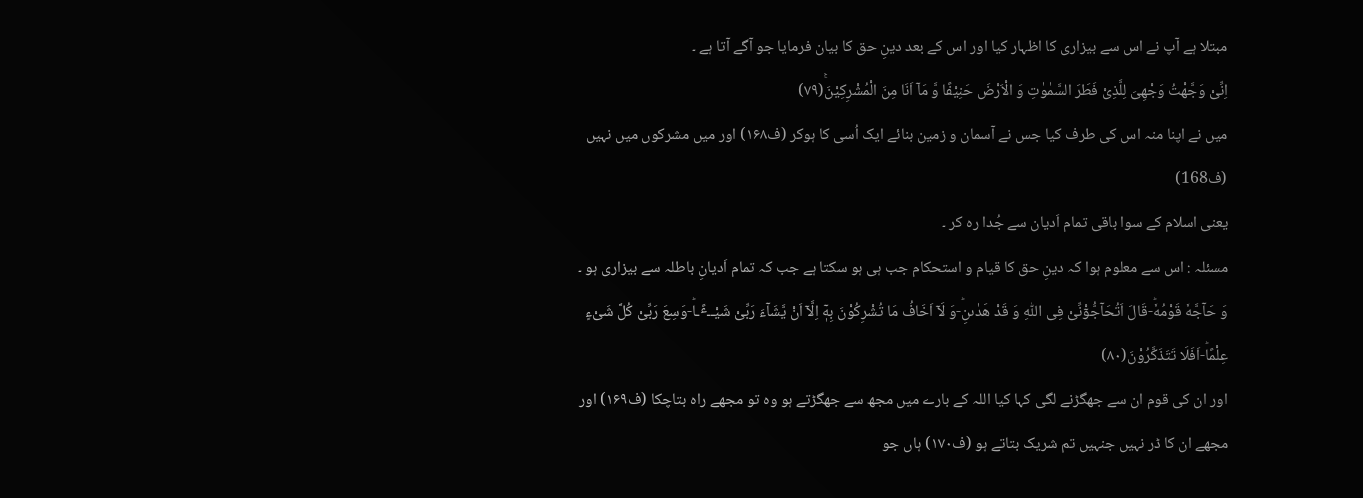مبتلا ہے آپ نے اس سے بیزاری کا اظہار کیا اور اس کے بعد دینِ حق کا بیان فرمایا جو آگے آتا ہے ۔
اِنِّیْ وَجَّهْتُ وَجْهِیَ لِلَّذِیْ فَطَرَ السَّمٰوٰتِ وَ الْاَرْضَ حَنِیْفًا وَّ مَاۤ اَنَا مِنَ الْمُشْرِكِیْنَۚ(۷۹)
میں نے اپنا منہ اس کی طرف کیا جس نے آسمان و زمین بنائے ایک اُسی کا ہوکر (ف۱۶۸) اور میں مشرکوں میں نہیں
(ف168)
یعنی اسلام کے سوا باقی تمام اَدیان سے جُدا رہ کر ۔
مسئلہ : اس سے معلوم ہوا کہ دینِ حق کا قیام و استحکام جب ہی ہو سکتا ہے جب کہ تمام اَدیانِ باطلہ سے بیزاری ہو ۔
وَ حَآجَّهٗ قَوْمُهٗؕ-قَالَ اَتُحَآجُّوْٓنِّیْ فِی اللّٰهِ وَ قَدْ هَدٰىنِؕ-وَ لَاۤ اَخَافُ مَا تُشْرِكُوْنَ بِهٖۤ اِلَّاۤ اَنْ یَّشَآءَ رَبِّیْ شَیْــٴًـاؕ-وَسِعَ رَبِّیْ كُلَّ شَیْءٍ عِلْمًاؕ-اَفَلَا تَتَذَكَّرُوْنَ(۸۰)
اور ان کی قوم ان سے جھگڑنے لگی کہا کیا اللہ کے بارے میں مجھ سے جھگڑتے ہو وہ تو مجھے راہ بتاچکا (ف۱۶۹) اور مجھے ان کا ڈر نہیں جنہیں تم شریک بتاتے ہو (ف۱۷۰) ہاں جو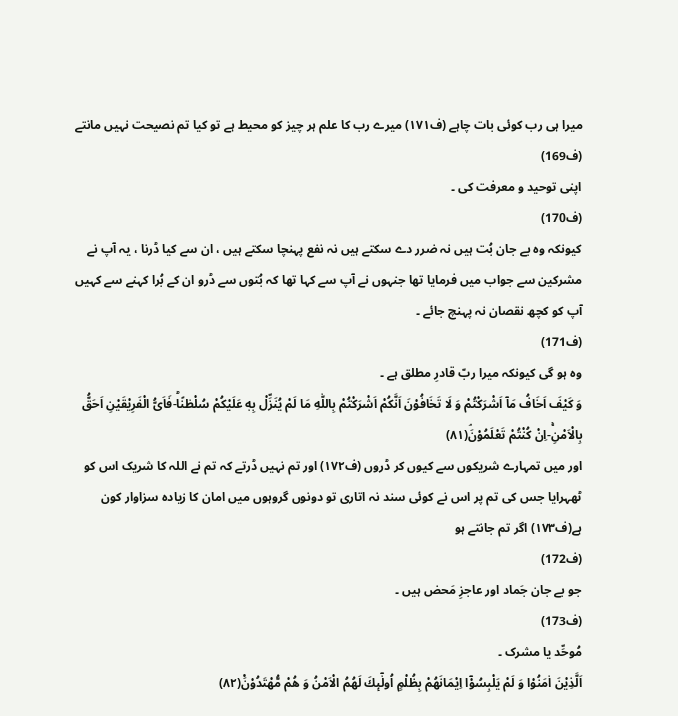میرا ہی رب کوئی بات چاہے (ف۱۷۱) میرے رب کا علم ہر چیز کو محیط ہے تو کیا تم نصیحت نہیں مانتے
(ف169)
اپنی توحید و معرفت کی ۔
(ف170)
کیونکہ وہ بے جان بُت ہیں نہ ضرر دے سکتے ہیں نہ نفع پہنچا سکتے ہیں ، ان سے کیا ڈرنا ، یہ آپ نے مشرکین سے جواب میں فرمایا تھا جنہوں نے آپ سے کہا تھا کہ بُتوں سے ڈرو ان کے بُرا کہنے سے کہیں آپ کو کچھ نقصان نہ پہنچ جائے ۔
(ف171)
وہ ہو گی کیونکہ میرا ربّ قادرِ مطلق ہے ۔
وَ كَیْفَ اَخَافُ مَاۤ اَشْرَكْتُمْ وَ لَا تَخَافُوْنَ اَنَّكُمْ اَشْرَكْتُمْ بِاللّٰهِ مَا لَمْ یُنَزِّلْ بِهٖ عَلَیْكُمْ سُلْطٰنًاؕ-فَاَیُّ الْفَرِیْقَیْنِ اَحَقُّ بِالْاَمْنِۚ-اِنْ كُنْتُمْ تَعْلَمُوْنَۘ(۸۱)
اور میں تمہارے شریکوں سے کیوں کر ڈروں (ف۱۷۲) اور تم نہیں ڈرتے کہ تم نے اللہ کا شریک اس کو ٹھہرایا جس کی تم پر اس نے کوئی سند نہ اتاری تو دونوں گروہوں میں امان کا زیادہ سزاوار کون ہے(ف۱۷۳) اگر تم جانتے ہو
(ف172)
جو بے جان جَماد اور عاجزِ مَحض ہیں ۔
(ف173)
مُوحِّد یا مشرک ۔
اَلَّذِیْنَ اٰمَنُوْا وَ لَمْ یَلْبِسُوْۤا اِیْمَانَهُمْ بِظُلْمٍ اُولٰٓىٕكَ لَهُمُ الْاَمْنُ وَ هُمْ مُّهْتَدُوْنَ۠(۸۲)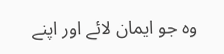وہ جو ایمان لائے اور اپنے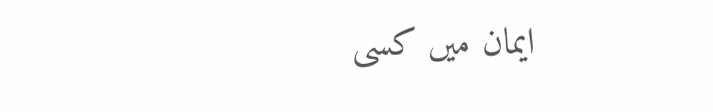ایمان میں کسی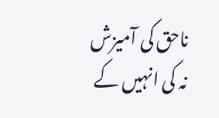ناحق کی آمیزش نہ کی انہیں کے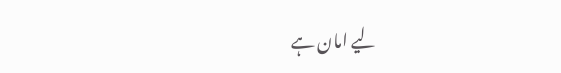لیے امان ہے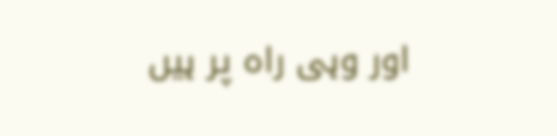اور وہی راہ پر ہیں